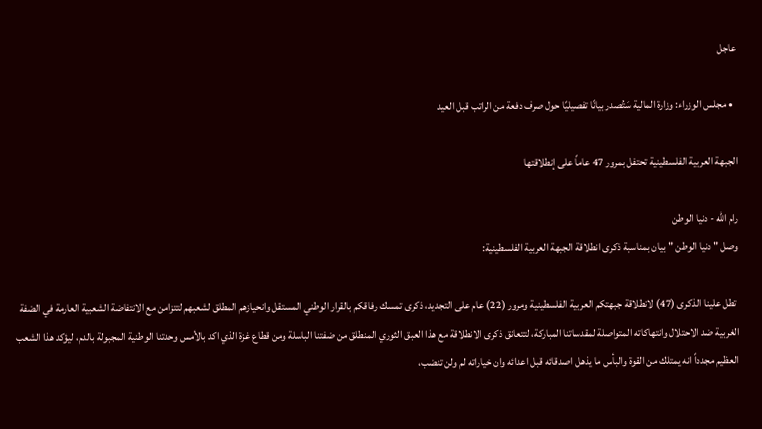عاجل

  • مجلس الوزراء: وزارة المالية سَتُصدر بيانًا تفصيليًا حول صرف دفعة من الراتب قبل العيد

الجبهة العربية الفلسطينية تحتفل بمرور 47 عاماً على إنطلاقتها

رام الله - دنيا الوطن
وصل " دنيا الوطن "بيان بمناسبة ذكرى انطلاقة الجبهة العربية الفلسطينية:

 تطل علينا الذكرى (47) لانطلاقة جبهتكم العربية الفلسطينية ومرور (22) عام على التجديد، ذكرى تمسك رفاقكم بالقرار الوطني المستقل وانحيازهم المطلق لشعبهم لتتزامن مع الانتفاضة الشعبية العارمة في الضفة الغربية ضد الاحتلال وانتهاكاته المتواصلة لمقدساتنا المباركة، لتتعانق ذكرى الانطلاقة مع هذا العبق الثوري المنطلق من ضفتنا الباسلة ومن قطاع غزة الذي اكد بالأمس وحدتنا الوطنية المجبولة بالدم، ليؤكد هذا الشعب العظيم مجدداً انه يمتلك من القوة والبأس ما يذهل اصدقائه قبل اعدائه وان خياراته لم ولن تنضب،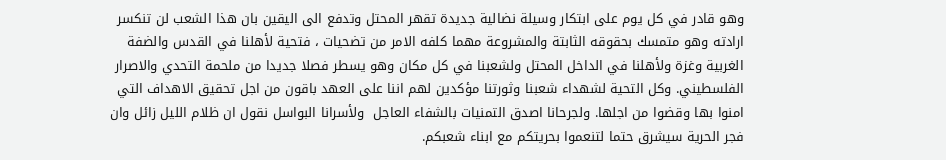وهو قادر في كل يوم على ابتكار وسيلة نضالية جديدة تقهر المحتل وتدفع الى اليقين بان هذا الشعب لن تنكسر ارادته وهو متمسك بحقوقه الثابتة والمشروعة مهما كلفه الامر من تضحيات ، فتحية لأهلنا في القدس والضفة الغربية وغزة ولأهلنا في الداخل المحتل ولشعبنا في كل مكان وهو يسطر فصلا جديدا من ملحمة التحدي والاصرار الفلسطيني. وكل التحية لشهداء شعبنا وثورتنا مؤكدين لهم اننا على العهد باقون من اجل تحقيق الاهداف التي امنوا بها وقضوا من اجلها. ولجرحانا اصدق التمنيات بالشفاء العاجل  ولأسرانا البواسل نقول ان ظلام الليل زائل وان فجر الحرية سيشرق حتما لتنعموا بحريتكم مع ابناء شعبكم.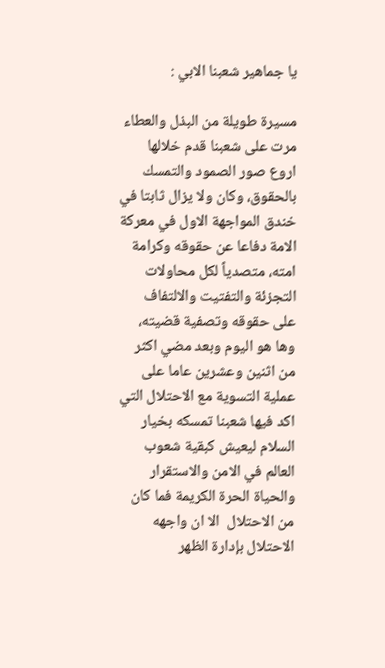يا جماهير شعبنا الابي :

مسيرة طويلة من البذل والعطاء مرت على شعبنا قدم خلالها اروع صور الصمود والتمسك بالحقوق، وكان ولا يزال ثابتا في خندق المواجهة الاول في معركة الامة دفاعا عن حقوقه وكرامة امته، متصدياً لكل محاولات التجزئة والتفتيت والالتفاف على حقوقه وتصفية قضيته، وها هو اليوم وبعد مضي اكثر من اثنين وعشرين عاما على عملية التسوية مع الاحتلال التي اكد فيها شعبنا تمسكه بخيار السلام ليعيش كبقية شعوب العالم في الامن والاستقرار والحياة الحرة الكريمة فما كان من الاحتلال  الا ان واجهه الاحتلال بإدارة الظهر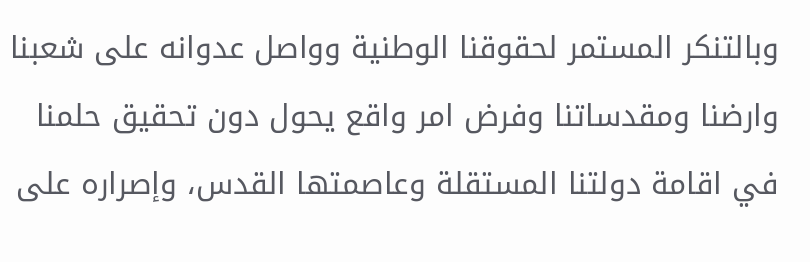وبالتنكر المستمر لحقوقنا الوطنية وواصل عدوانه على شعبنا وارضنا ومقدساتنا وفرض امر واقع يحول دون تحقيق حلمنا في اقامة دولتنا المستقلة وعاصمتها القدس، وإصراره على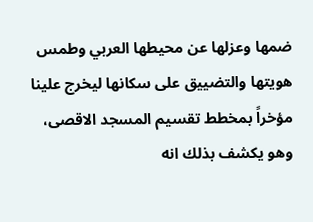ضمها وعزلها عن محيطها العربي وطمس هويتها والتضييق على سكانها ليخرج علينا مؤخراً بمخطط تقسيم المسجد الاقصى، وهو يكشف بذلك انه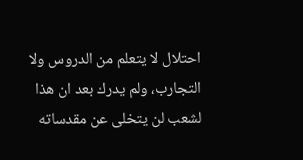احتلال لا يتعلم من الدروس ولا التجارب، ولم يدرك بعد ان هذا لشعب لن يتخلى عن مقدساته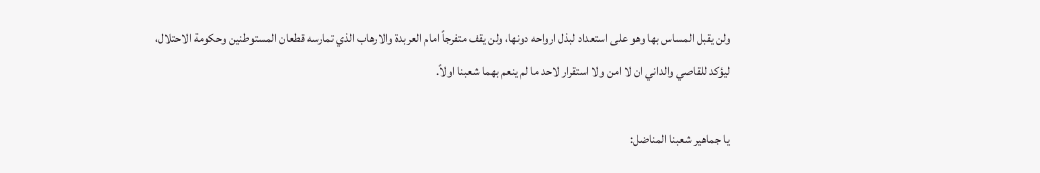ولن يقبل المساس بها وهو على استعداد لبذل ارواحه دونها، ولن يقف متفرجاً امام العربدة والارهاب الذي تمارسه قطعان المستوطنين وحكومة الاحتلال، ليؤكد للقاصي والداني ان لا امن ولا استقرار لاحد ما لم ينعم بهما شعبنا اولاً.

يا جماهير شعبنا المناضل: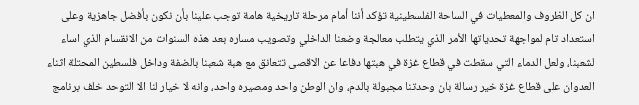ان كل الظروف والمعطيات في الساحة الفلسطينية تؤكد أننا أمام مرحلة تاريخية هامة توجب علينا بأن نكون بأفضل جاهزية وعلى استعداد تام لمواجهة تحدياتها الأمر الذي يتطلب معالجة وضعنا الداخلي وتصويب مساره بعد هذه السنوات من الانقسام الذي اساء لشعبنا، ولعل الدماء التي سقطت في قطاع غزة في هبتها دفاعا عن الاقصى تتعانق مع هبة شعبنا بالضفة وداخل فلسطين المحتلة اثناء العدوان على قطاع غزة خير رسالة بان وحدتنا مجبولة بالدم، وان الوطن واحد ومصيره واحد، وانه لا خيار لنا الا التوحد خلف برنامج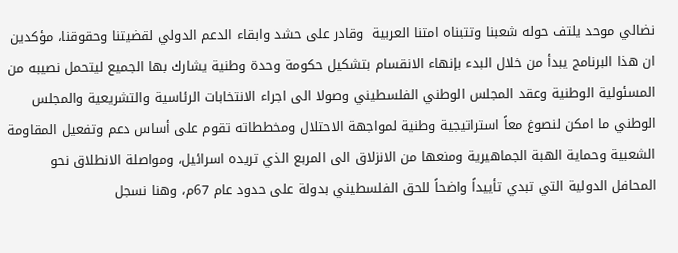نضالي موحد يلتف حوله شعبنا وتتبناه امتنا العربية  وقادر على حشد وابقاء الدعم الدولي لقضيتنا وحقوقنا، مؤكدين ان هذا البرنامج يبدأ من خلال البدء بإنهاء الانقسام بتشكيل حكومة وحدة وطنية يشارك بها الجميع ليتحمل نصيبه من المسئولية الوطنية وعقد المجلس الوطني الفلسطيني وصولا الى اجراء الانتخابات الرئاسية والتشريعية والمجلس الوطني ما امكن لنصوغ معاً استراتيجية وطنية لمواجهة الاحتلال ومخططاته تقوم على أساس دعم وتفعيل المقاومة الشعبية وحماية الهبة الجماهيرية ومنعها من الانزلاق الى المربع الذي تريده اسرائيل، ومواصلة الانطلاق نحو المحافل الدولية التي تبدي تأييداً واضحاً للحق الفلسطيني بدولة على حدود عام 67م، وهنا نسجل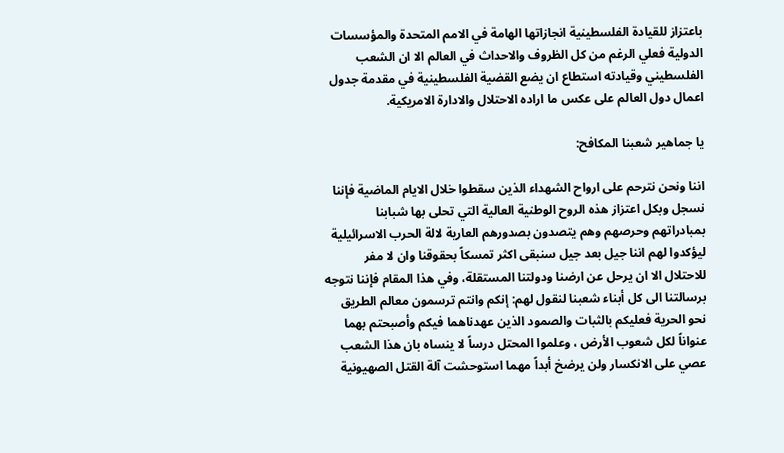باعتزاز للقيادة الفلسطينية انجازاتها الهامة في الامم المتحدة والمؤسسات الدولية فعلي الرغم من كل الظروف والاحداث في العالم الا ان الشعب الفلسطيني وقيادته استطاع ان يضع القضية الفلسطينية في مقدمة جدول اعمال دول العالم على عكس ما اراده الاحتلال والادارة الامريكية.

يا جماهير شعبنا المكافح:

اننا ونحن نترحم على ارواح الشهداء الذين سقطوا خلال الايام الماضية فإننا نسجل وبكل اعتزاز هذه الروح الوطنية العالية التي تحلى بها شبابنا بمبادراتهم وحرصهم وهم يتصدون بصدورهم العارية لالة الحرب الاسرائيلية ليؤكدوا لهم اننا جيل بعد جيل سنبقى اكثر تمسكاً بحقوقنا وان لا مفر للاحتلال الا ان يرحل عن ارضنا ودولتنا المستقلة، وفي هذا المقام فإننا نتوجه برسالتنا الى كل أبناء شعبنا لنقول لهم: إنكم وانتم ترسمون معالم الطريق نحو الحرية فعليكم بالثبات والصمود الذين عهدناهما فيكم وأصبحتم بهما عنواناً لكل شعوب الأرض ، وعلموا المحتل درساً لا ينساه بان هذا الشعب عصي على الانكسار ولن يرضخ أبداً مهما استوحشت آلة القتل الصهيونية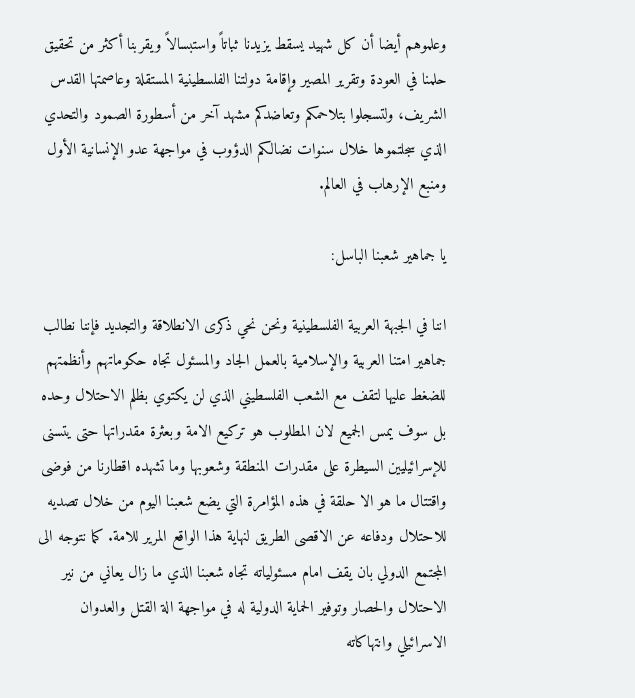وعلموهم أيضا أن كل شهيد يسقط يزيدنا ثباتاً واستبسالاً ويقربنا أكثر من تحقيق حلمنا في العودة وتقرير المصير وإقامة دولتنا الفلسطينية المستقلة وعاصمتها القدس الشريف، ولتسجلوا بتلاحمكم وتعاضدكم مشهد آخر من أسطورة الصمود والتحدي الذي سجلتموها خلال سنوات نضالكم الدؤوب في مواجهة عدو الإنسانية الأول ومنبع الإرهاب في العالم.

يا جماهير شعبنا الباسل:

اننا في الجبهة العربية الفلسطينية ونحن نحي ذكرى الانطلاقة والتجديد فإننا نطالب جماهير امتنا العربية والإسلامية بالعمل الجاد والمسئول تجاه حكوماتهم وأنظمتهم للضغط عليها لتقف مع الشعب الفلسطيني الذي لن يكتوي بظلم الاحتلال وحده بل سوف يمس الجميع لان المطلوب هو تركيع الامة وبعثرة مقدراتها حتى يتسنى للإسرائيليين السيطرة على مقدرات المنطقة وشعوبها وما تشهده اقطارنا من فوضى واقتتال ما هو الا حلقة في هذه المؤامرة التي يضع شعبنا اليوم من خلال تصديه للاحتلال ودفاعه عن الاقصى الطريق لنهاية هذا الواقع المرير للامة. كما نتوجه الى المجتمع الدولي بان يقف امام مسئولياته تجاه شعبنا الذي ما زال يعاني من نير الاحتلال والحصار وتوفير الحماية الدولية له في مواجهة الة القتل والعدوان الاسرائيلي وانتهاكاته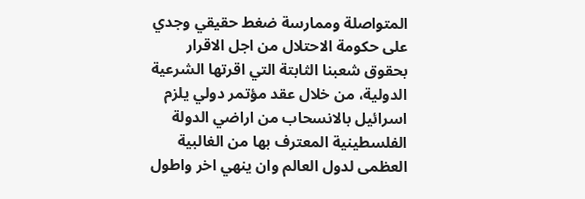المتواصلة وممارسة ضغط حقيقي وجدي على حكومة الاحتلال من اجل الاقرار بحقوق شعبنا الثابتة التي اقرتها الشرعية الدولية، من خلال عقد مؤتمر دولي يلزم اسرائيل بالانسحاب من اراضي الدولة الفلسطينية المعترف بها من الغالبية العظمى لدول العالم وان ينهي اخر واطول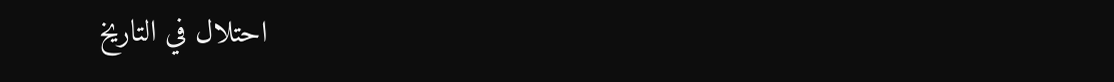احتلال في التاريخ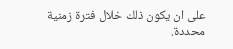على ان يكون ذلك خلال فترة زمنية محددة.